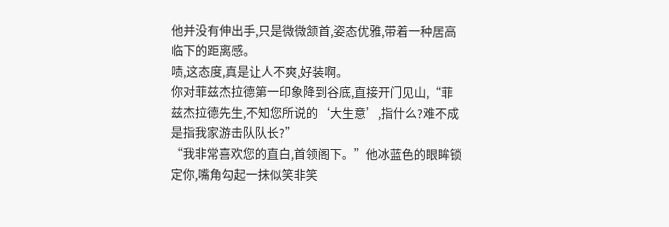他并没有伸出手,只是微微颔首,姿态优雅,带着一种居高临下的距离感。
啧,这态度,真是让人不爽,好装啊。
你对菲兹杰拉德第一印象降到谷底,直接开门见山,“菲兹杰拉德先生,不知您所说的‘大生意’,指什么?难不成是指我家游击队队长?”
“我非常喜欢您的直白,首领阁下。”他冰蓝色的眼眸锁定你,嘴角勾起一抹似笑非笑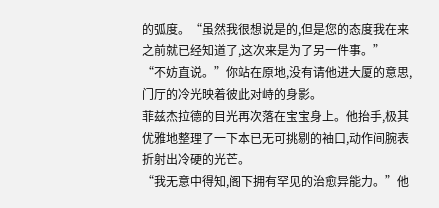的弧度。“虽然我很想说是的,但是您的态度我在来之前就已经知道了,这次来是为了另一件事。”
“不妨直说。”你站在原地,没有请他进大厦的意思,门厅的冷光映着彼此对峙的身影。
菲兹杰拉德的目光再次落在宝宝身上。他抬手,极其优雅地整理了一下本已无可挑剔的袖口,动作间腕表折射出冷硬的光芒。
“我无意中得知,阁下拥有罕见的治愈异能力。”他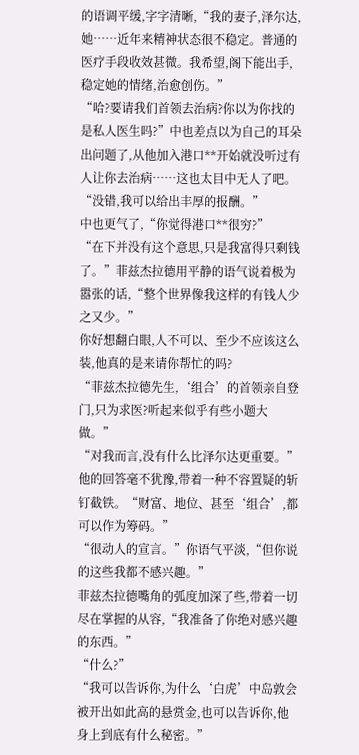的语调平缓,字字清晰,“我的妻子,泽尔达,她……近年来精神状态很不稳定。普通的医疗手段收效甚微。我希望,阁下能出手,稳定她的情绪,治愈创伤。”
“哈?要请我们首领去治病?你以为你找的是私人医生吗?”中也差点以为自己的耳朵出问题了,从他加入港口**开始就没听过有人让你去治病……这也太目中无人了吧。
“没错,我可以给出丰厚的报酬。”
中也更气了,“你觉得港口**很穷?”
“在下并没有这个意思,只是我富得只剩钱了。”菲兹杰拉德用平静的语气说着极为嚣张的话,“整个世界像我这样的有钱人少之又少。”
你好想翻白眼,人不可以、至少不应该这么装,他真的是来请你帮忙的吗?
“菲兹杰拉德先生,‘组合’的首领亲自登门,只为求医?听起来似乎有些小题大做。”
“对我而言,没有什么比泽尔达更重要。”他的回答毫不犹豫,带着一种不容置疑的斩钉截铁。“财富、地位、甚至‘组合’,都可以作为筹码。”
“很动人的宣言。”你语气平淡,“但你说的这些我都不感兴趣。”
菲兹杰拉德嘴角的弧度加深了些,带着一切尽在掌握的从容,“我准备了你绝对感兴趣的东西。”
“什么?”
“我可以告诉你,为什么‘白虎’中岛敦会被开出如此高的悬赏金,也可以告诉你,他身上到底有什么秘密。”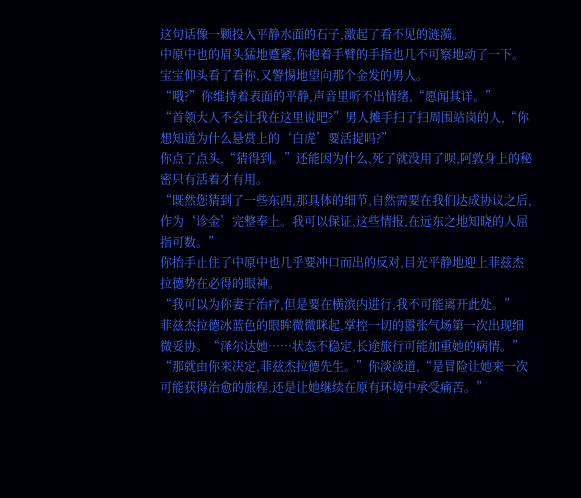这句话像一颗投入平静水面的石子,激起了看不见的涟漪。
中原中也的眉头猛地蹙紧,你抱着手臂的手指也几不可察地动了一下。宝宝仰头看了看你,又警惕地望向那个金发的男人。
“哦?”你维持着表面的平静,声音里听不出情绪,“愿闻其详。”
“首领大人不会让我在这里说吧?”男人摊手扫了扫周围站岗的人,“你想知道为什么悬赏上的‘白虎’要活捉吗?”
你点了点头,“猜得到。”还能因为什么,死了就没用了呗,阿敦身上的秘密只有活着才有用。
“既然您猜到了一些东西,那具体的细节,自然需要在我们达成协议之后,作为‘诊金’完整奉上。我可以保证,这些情报,在远东之地知晓的人屈指可数。”
你抬手止住了中原中也几乎要冲口而出的反对,目光平静地迎上菲兹杰拉德势在必得的眼神。
“我可以为你妻子治疗,但是要在横滨内进行,我不可能离开此处。”
菲兹杰拉德冰蓝色的眼眸微微眯起,掌控一切的嚣张气场第一次出现细微妥协。“泽尔达她……状态不稳定,长途旅行可能加重她的病情。”
“那就由你来决定,菲兹杰拉德先生。”你淡淡道,“是冒险让她来一次可能获得治愈的旅程,还是让她继续在原有环境中承受痛苦。”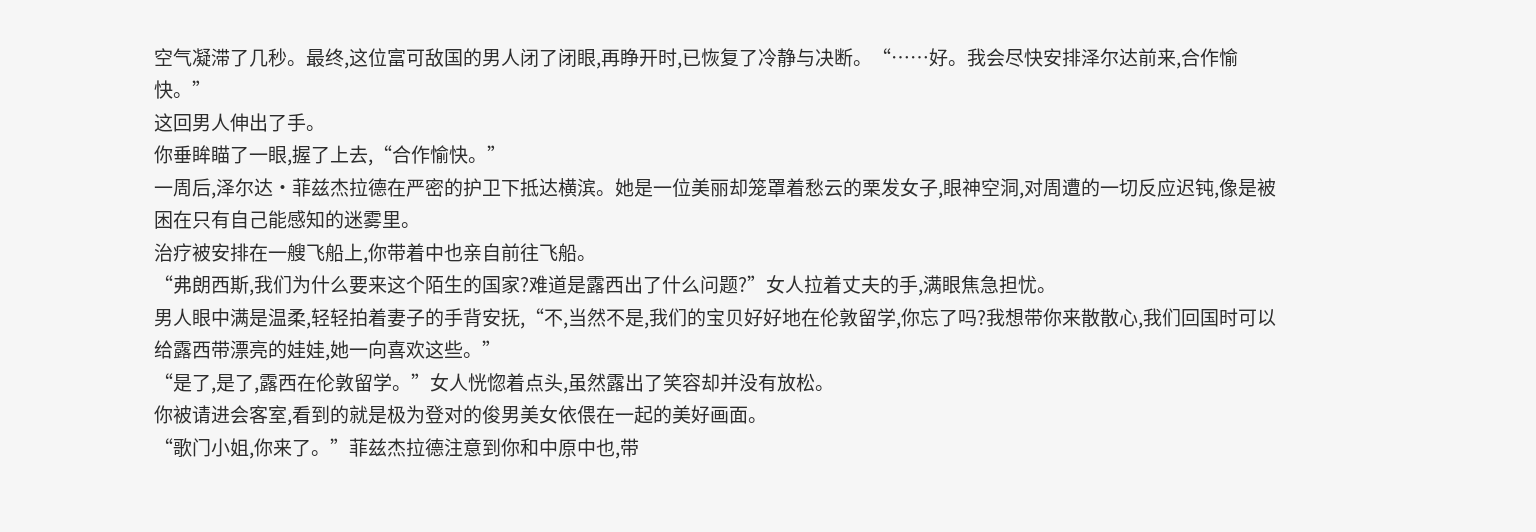空气凝滞了几秒。最终,这位富可敌国的男人闭了闭眼,再睁开时,已恢复了冷静与决断。“……好。我会尽快安排泽尔达前来,合作愉快。”
这回男人伸出了手。
你垂眸瞄了一眼,握了上去,“合作愉快。”
一周后,泽尔达·菲兹杰拉德在严密的护卫下抵达横滨。她是一位美丽却笼罩着愁云的栗发女子,眼神空洞,对周遭的一切反应迟钝,像是被困在只有自己能感知的迷雾里。
治疗被安排在一艘飞船上,你带着中也亲自前往飞船。
“弗朗西斯,我们为什么要来这个陌生的国家?难道是露西出了什么问题?”女人拉着丈夫的手,满眼焦急担忧。
男人眼中满是温柔,轻轻拍着妻子的手背安抚,“不,当然不是,我们的宝贝好好地在伦敦留学,你忘了吗?我想带你来散散心,我们回国时可以给露西带漂亮的娃娃,她一向喜欢这些。”
“是了,是了,露西在伦敦留学。”女人恍惚着点头,虽然露出了笑容却并没有放松。
你被请进会客室,看到的就是极为登对的俊男美女依偎在一起的美好画面。
“歌门小姐,你来了。”菲兹杰拉德注意到你和中原中也,带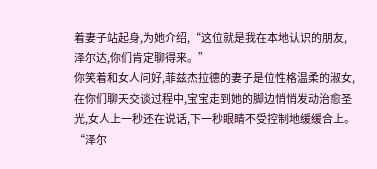着妻子站起身,为她介绍,“这位就是我在本地认识的朋友,泽尔达,你们肯定聊得来。”
你笑着和女人问好,菲兹杰拉德的妻子是位性格温柔的淑女,在你们聊天交谈过程中,宝宝走到她的脚边悄悄发动治愈圣光,女人上一秒还在说话,下一秒眼睛不受控制地缓缓合上。
“泽尔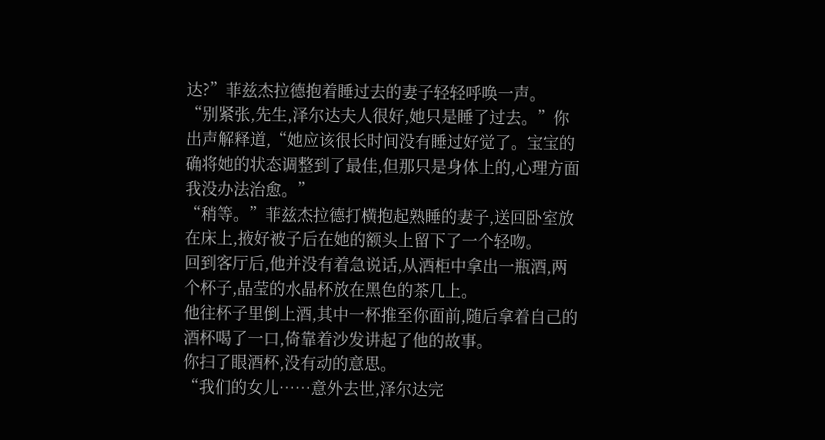达?”菲兹杰拉德抱着睡过去的妻子轻轻呼唤一声。
“别紧张,先生,泽尔达夫人很好,她只是睡了过去。”你出声解释道,“她应该很长时间没有睡过好觉了。宝宝的确将她的状态调整到了最佳,但那只是身体上的,心理方面我没办法治愈。”
“稍等。”菲兹杰拉德打横抱起熟睡的妻子,送回卧室放在床上,掖好被子后在她的额头上留下了一个轻吻。
回到客厅后,他并没有着急说话,从酒柜中拿出一瓶酒,两个杯子,晶莹的水晶杯放在黑色的茶几上。
他往杯子里倒上酒,其中一杯推至你面前,随后拿着自己的酒杯喝了一口,倚靠着沙发讲起了他的故事。
你扫了眼酒杯,没有动的意思。
“我们的女儿……意外去世,泽尔达完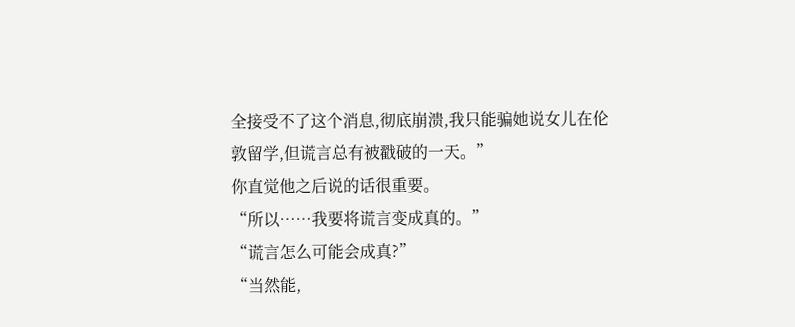全接受不了这个消息,彻底崩溃,我只能骗她说女儿在伦敦留学,但谎言总有被戳破的一天。”
你直觉他之后说的话很重要。
“所以……我要将谎言变成真的。”
“谎言怎么可能会成真?”
“当然能,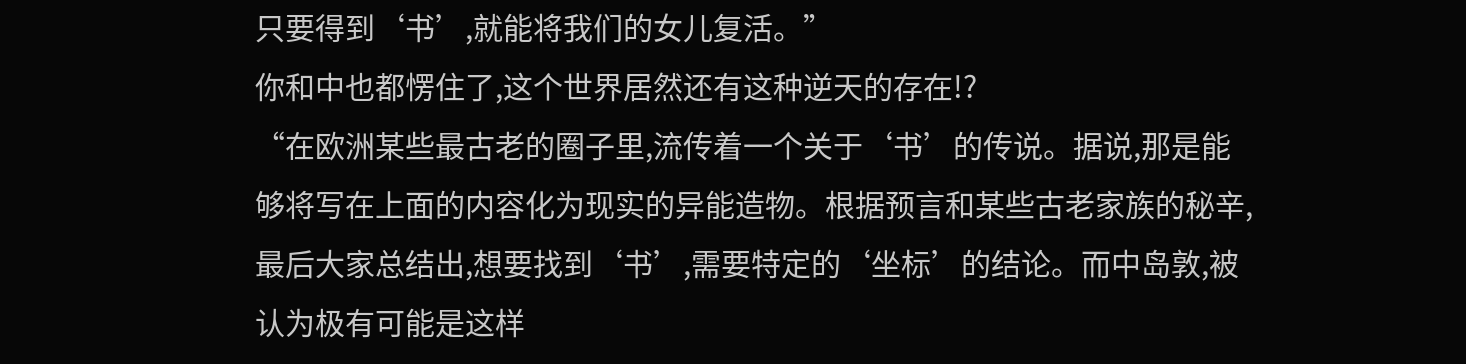只要得到‘书’,就能将我们的女儿复活。”
你和中也都愣住了,这个世界居然还有这种逆天的存在!?
“在欧洲某些最古老的圈子里,流传着一个关于‘书’的传说。据说,那是能够将写在上面的内容化为现实的异能造物。根据预言和某些古老家族的秘辛,最后大家总结出,想要找到‘书’,需要特定的‘坐标’的结论。而中岛敦,被认为极有可能是这样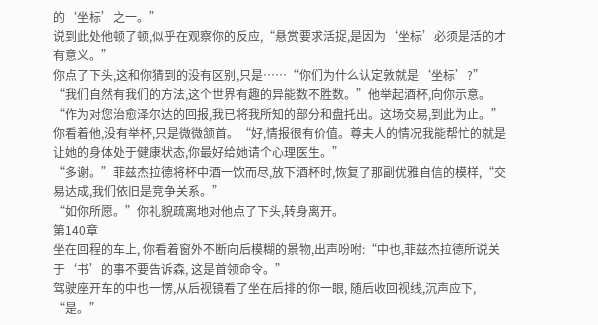的‘坐标’之一。”
说到此处他顿了顿,似乎在观察你的反应,“悬赏要求活捉,是因为‘坐标’必须是活的才有意义。”
你点了下头,这和你猜到的没有区别,只是……“你们为什么认定敦就是‘坐标’?”
“我们自然有我们的方法,这个世界有趣的异能数不胜数。”他举起酒杯,向你示意。“作为对您治愈泽尔达的回报,我已将我所知的部分和盘托出。这场交易,到此为止。”
你看着他,没有举杯,只是微微颔首。“好,情报很有价值。尊夫人的情况我能帮忙的就是让她的身体处于健康状态,你最好给她请个心理医生。”
“多谢。”菲兹杰拉德将杯中酒一饮而尽,放下酒杯时,恢复了那副优雅自信的模样,“交易达成,我们依旧是竞争关系。”
“如你所愿。”你礼貌疏离地对他点了下头,转身离开。
第140章
坐在回程的车上, 你看着窗外不断向后模糊的景物,出声吩咐:“中也,菲兹杰拉德所说关于‘书’的事不要告诉森, 这是首领命令。”
驾驶座开车的中也一愣,从后视镜看了坐在后排的你一眼, 随后收回视线,沉声应下, “是。”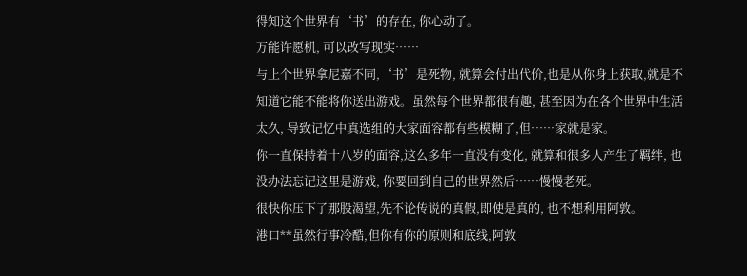得知这个世界有‘书’的存在, 你心动了。
万能许愿机, 可以改写现实……
与上个世界拿尼嘉不同,‘书’是死物, 就算会付出代价,也是从你身上获取,就是不知道它能不能将你送出游戏。虽然每个世界都很有趣, 甚至因为在各个世界中生活太久, 导致记忆中真选组的大家面容都有些模糊了,但……家就是家。
你一直保持着十八岁的面容,这么多年一直没有变化, 就算和很多人产生了羁绊, 也没办法忘记这里是游戏, 你要回到自己的世界然后……慢慢老死。
很快你压下了那股渴望,先不论传说的真假,即使是真的, 也不想利用阿敦。
港口**虽然行事冷酷,但你有你的原则和底线,阿敦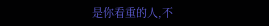是你看重的人,不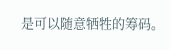是可以随意牺牲的筹码。